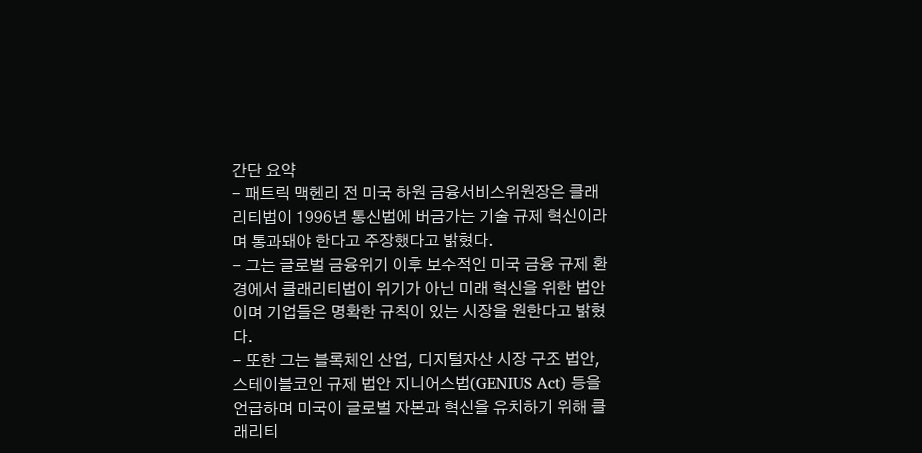간단 요약
- 패트릭 맥헨리 전 미국 하원 금융서비스위원장은 클래리티법이 1996년 통신법에 버금가는 기술 규제 혁신이라며 통과돼야 한다고 주장했다고 밝혔다.
- 그는 글로벌 금융위기 이후 보수적인 미국 금융 규제 환경에서 클래리티법이 위기가 아닌 미래 혁신을 위한 법안이며 기업들은 명확한 규칙이 있는 시장을 원한다고 밝혔다.
- 또한 그는 블록체인 산업, 디지털자산 시장 구조 법안, 스테이블코인 규제 법안 지니어스법(GENIUS Act) 등을 언급하며 미국이 글로벌 자본과 혁신을 유치하기 위해 클래리티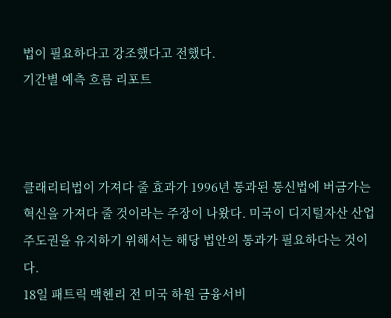법이 필요하다고 강조했다고 전했다.
기간별 예측 흐름 리포트



클래리티법이 가져다 줄 효과가 1996년 통과된 통신법에 버금가는 혁신을 가져다 줄 것이라는 주장이 나왔다. 미국이 디지털자산 산업 주도권을 유지하기 위해서는 해당 법안의 통과가 필요하다는 것이다.
18일 패트릭 맥헨리 전 미국 하원 금융서비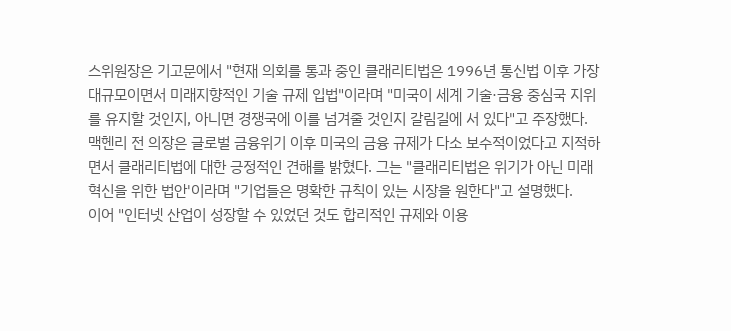스위원장은 기고문에서 "현재 의회를 통과 중인 클래리티법은 1996년 통신법 이후 가장 대규모이면서 미래지향적인 기술 규제 입법"이라며 "미국이 세계 기술·금융 중심국 지위를 유지할 것인지, 아니면 경쟁국에 이를 넘겨줄 것인지 갈림길에 서 있다"고 주장했다.
맥헨리 전 의장은 글로벌 금융위기 이후 미국의 금융 규제가 다소 보수적이었다고 지적하면서 클래리티법에 대한 긍정적인 견해를 밝혔다. 그는 "클래리티법은 위기가 아닌 미래 혁신을 위한 법안'이라며 "기업들은 명확한 규칙이 있는 시장을 원한다"고 설명했다.
이어 "인터넷 산업이 성장할 수 있었던 것도 합리적인 규제와 이용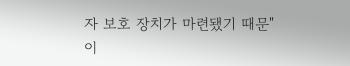자 보호 장치가 마련됐기 때문"이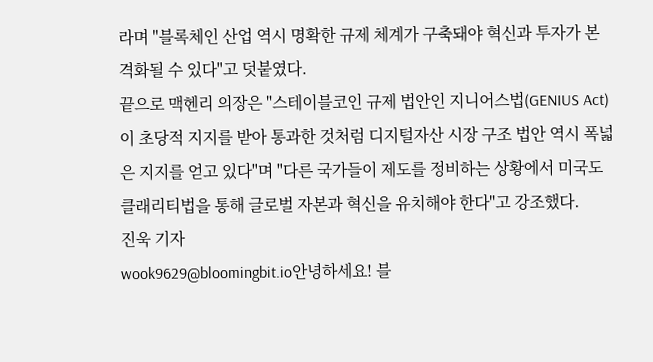라며 "블록체인 산업 역시 명확한 규제 체계가 구축돼야 혁신과 투자가 본격화될 수 있다"고 덧붙였다.
끝으로 맥헨리 의장은 "스테이블코인 규제 법안인 지니어스법(GENIUS Act)이 초당적 지지를 받아 통과한 것처럼 디지털자산 시장 구조 법안 역시 폭넓은 지지를 얻고 있다"며 "다른 국가들이 제도를 정비하는 상황에서 미국도 클래리티법을 통해 글로벌 자본과 혁신을 유치해야 한다"고 강조했다.
진욱 기자
wook9629@bloomingbit.io안녕하세요! 블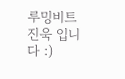루밍비트 진욱 입니다 :)